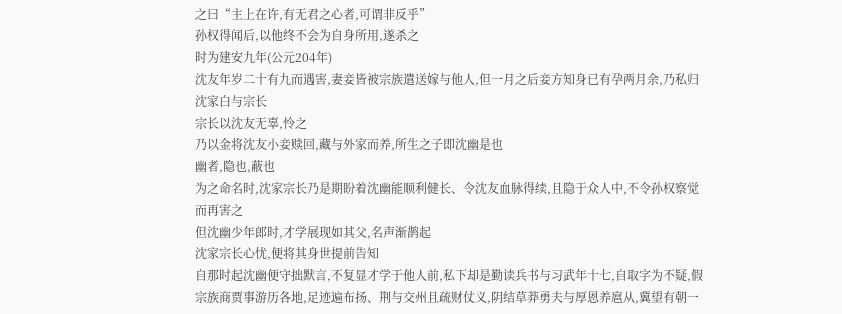之曰“主上在许,有无君之心者,可谓非反乎”
孙权得闻后,以他终不会为自身所用,遂杀之
时为建安九年(公元204年)
沈友年岁二十有九而遇害,妻妾皆被宗族遣送嫁与他人,但一月之后妾方知身已有孕两月余,乃私归沈家白与宗长
宗长以沈友无辜,怜之
乃以金将沈友小妾赎回,藏与外家而养,所生之子即沈幽是也
幽者,隐也,蔽也
为之命名时,沈家宗长乃是期盼着沈幽能顺利健长、令沈友血脉得续,且隐于众人中,不令孙权察觉而再害之
但沈幽少年郎时,才学展现如其父,名声渐鹊起
沈家宗长心忧,便将其身世提前告知
自那时起沈幽便守拙默言,不复显才学于他人前,私下却是勤读兵书与习武年十七,自取字为不疑,假宗族商贾事游历各地,足迹遍布扬、荆与交州且疏财仗义,阴结草莽勇夫与厚恩养扈从,冀望有朝一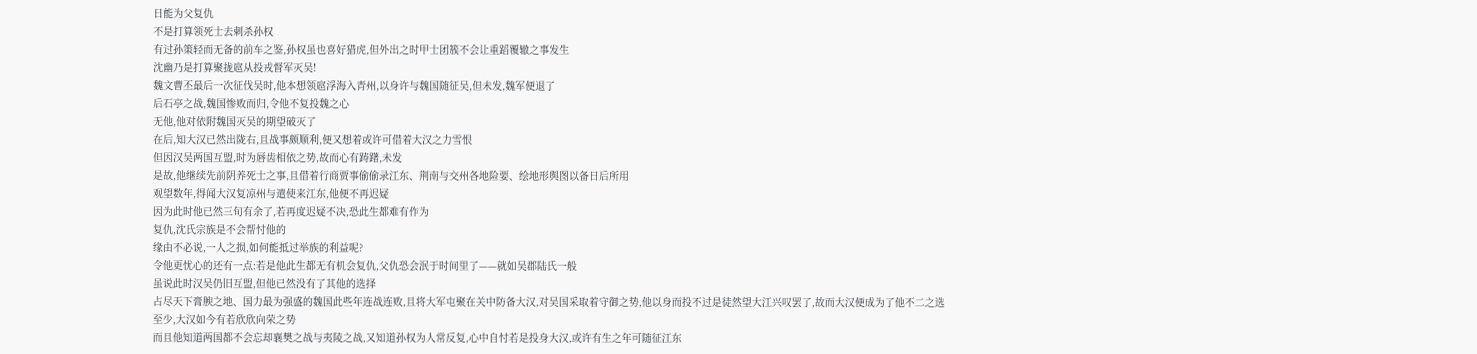日能为父复仇
不是打算领死士去刺杀孙权
有过孙策轻而无备的前车之鉴,孙权虽也喜好猎虎,但外出之时甲士团簇不会让重蹈覆辙之事发生
沈幽乃是打算聚拢扈从投戎督军灭吴!
魏文曹丕最后一次征伐吴时,他本想领扈浮海入青州,以身许与魏国随征吴,但未发,魏军便退了
后石亭之战,魏国惨败而归,令他不复投魏之心
无他,他对依附魏国灭吴的期望破灭了
在后,知大汉已然出陇右,且战事颇顺利,便又想着或许可借着大汉之力雪恨
但因汉吴两国互盟,时为唇齿相依之势,故而心有踌躇,未发
是故,他继续先前阴养死士之事,且借着行商贾事偷偷录江东、荆南与交州各地险要、绘地形舆图以备日后所用
观望数年,得闻大汉复凉州与遣使来江东,他便不再迟疑
因为此时他已然三旬有余了,若再度迟疑不决,恐此生都难有作为
复仇,沈氏宗族是不会帮忖他的
缘由不必说,一人之损,如何能抵过举族的利益呢?
令他更忧心的还有一点:若是他此生都无有机会复仇,父仇恐会泯于时间里了——就如吴郡陆氏一般
虽说此时汉吴仍旧互盟,但他已然没有了其他的选择
占尽天下膏腴之地、国力最为强盛的魏国此些年连战连败,且将大军屯聚在关中防备大汉,对吴国采取着守御之势,他以身而投不过是徒然望大江兴叹罢了,故而大汉便成为了他不二之选
至少,大汉如今有若欣欣向荣之势
而且他知道两国都不会忘却襄樊之战与夷陵之战,又知道孙权为人常反复,心中自忖若是投身大汉,或许有生之年可随征江东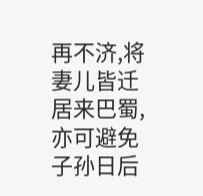再不济,将妻儿皆迁居来巴蜀,亦可避免子孙日后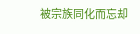被宗族同化而忘却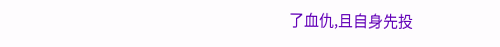了血仇,且自身先投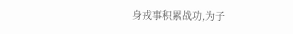身戎事积累战功,为子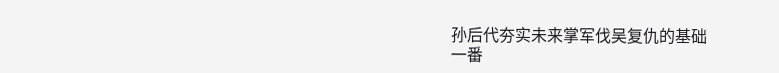孙后代夯实未来掌军伐吴复仇的基础
一番